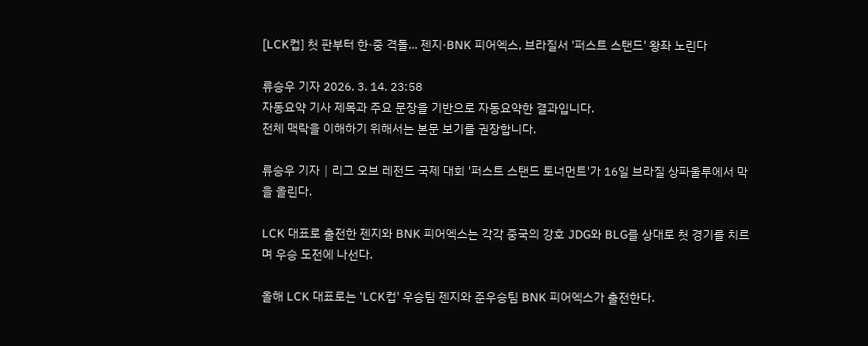[LCK컵] 첫 판부터 한·중 격돌... 젠지·BNK 피어엑스, 브라질서 '퍼스트 스탠드' 왕좌 노린다

류승우 기자 2026. 3. 14. 23:58
자동요약 기사 제목과 주요 문장을 기반으로 자동요약한 결과입니다.
전체 맥락을 이해하기 위해서는 본문 보기를 권장합니다.

류승우 기자┃리그 오브 레전드 국제 대회 '퍼스트 스탠드 토너먼트'가 16일 브라질 상파울루에서 막을 올린다.

LCK 대표로 출전한 젠지와 BNK 피어엑스는 각각 중국의 강호 JDG와 BLG를 상대로 첫 경기를 치르며 우승 도전에 나선다.

올해 LCK 대표로는 'LCK컵' 우승팀 젠지와 준우승팀 BNK 피어엑스가 출전한다.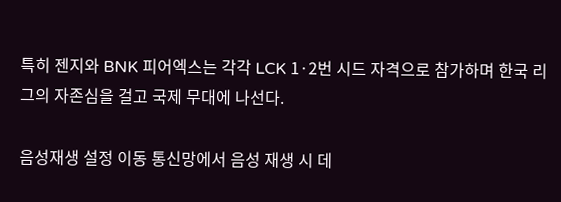특히 젠지와 BNK 피어엑스는 각각 LCK 1·2번 시드 자격으로 참가하며 한국 리그의 자존심을 걸고 국제 무대에 나선다.

음성재생 설정 이동 통신망에서 음성 재생 시 데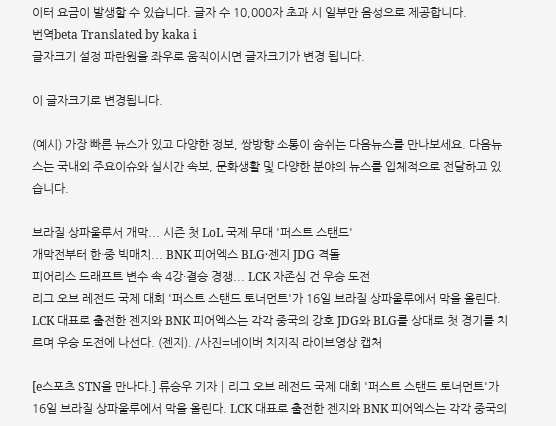이터 요금이 발생할 수 있습니다. 글자 수 10,000자 초과 시 일부만 음성으로 제공합니다.
번역beta Translated by kaka i
글자크기 설정 파란원을 좌우로 움직이시면 글자크기가 변경 됩니다.

이 글자크기로 변경됩니다.

(예시) 가장 빠른 뉴스가 있고 다양한 정보, 쌍방향 소통이 숨쉬는 다음뉴스를 만나보세요. 다음뉴스는 국내외 주요이슈와 실시간 속보, 문화생활 및 다양한 분야의 뉴스를 입체적으로 전달하고 있습니다.

브라질 상파울루서 개막... 시즌 첫 LoL 국제 무대 '퍼스트 스탠드'
개막전부터 한·중 빅매치... BNK 피어엑스 BLG·젠지 JDG 격돌
피어리스 드래프트 변수 속 4강·결승 경쟁... LCK 자존심 건 우승 도전
리그 오브 레전드 국제 대회 '퍼스트 스탠드 토너먼트'가 16일 브라질 상파울루에서 막을 올린다. LCK 대표로 출전한 젠지와 BNK 피어엑스는 각각 중국의 강호 JDG와 BLG를 상대로 첫 경기를 치르며 우승 도전에 나선다. (젠지). /사진=네이버 치지직 라이브영상 캡처

[e스포츠 STN을 만나다.] 류승우 기자┃리그 오브 레전드 국제 대회 '퍼스트 스탠드 토너먼트'가 16일 브라질 상파울루에서 막을 올린다. LCK 대표로 출전한 젠지와 BNK 피어엑스는 각각 중국의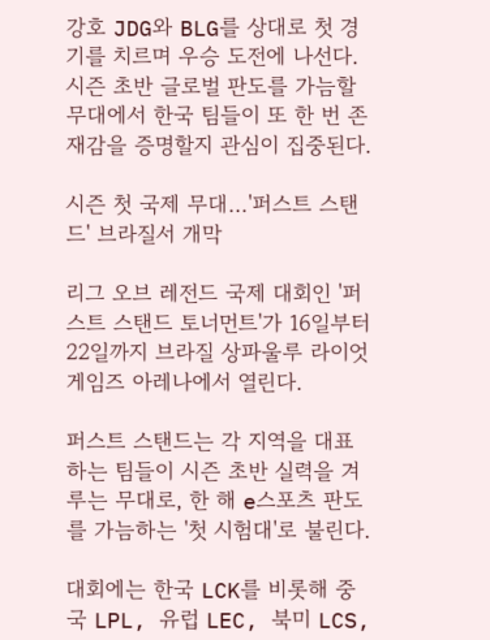강호 JDG와 BLG를 상대로 첫 경기를 치르며 우승 도전에 나선다. 시즌 초반 글로벌 판도를 가늠할 무대에서 한국 팀들이 또 한 번 존재감을 증명할지 관심이 집중된다.

시즌 첫 국제 무대…'퍼스트 스탠드' 브라질서 개막

리그 오브 레전드 국제 대회인 '퍼스트 스탠드 토너먼트'가 16일부터 22일까지 브라질 상파울루 라이엇 게임즈 아레나에서 열린다.

퍼스트 스탠드는 각 지역을 대표하는 팀들이 시즌 초반 실력을 겨루는 무대로, 한 해 e스포츠 판도를 가늠하는 '첫 시험대'로 불린다.

대회에는 한국 LCK를 비롯해 중국 LPL, 유럽 LEC, 북미 LCS,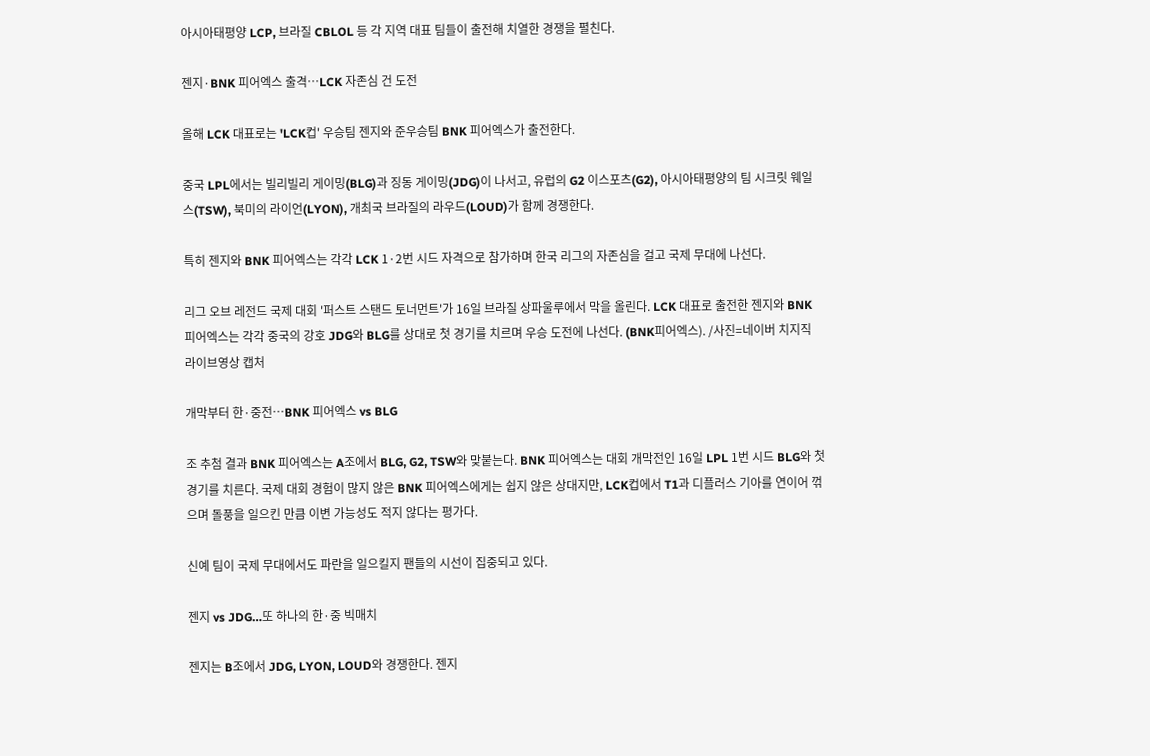아시아태평양 LCP, 브라질 CBLOL 등 각 지역 대표 팀들이 출전해 치열한 경쟁을 펼친다.

젠지·BNK 피어엑스 출격…LCK 자존심 건 도전

올해 LCK 대표로는 'LCK컵' 우승팀 젠지와 준우승팀 BNK 피어엑스가 출전한다.

중국 LPL에서는 빌리빌리 게이밍(BLG)과 징동 게이밍(JDG)이 나서고, 유럽의 G2 이스포츠(G2), 아시아태평양의 팀 시크릿 웨일스(TSW), 북미의 라이언(LYON), 개최국 브라질의 라우드(LOUD)가 함께 경쟁한다.

특히 젠지와 BNK 피어엑스는 각각 LCK 1·2번 시드 자격으로 참가하며 한국 리그의 자존심을 걸고 국제 무대에 나선다.

리그 오브 레전드 국제 대회 '퍼스트 스탠드 토너먼트'가 16일 브라질 상파울루에서 막을 올린다. LCK 대표로 출전한 젠지와 BNK 피어엑스는 각각 중국의 강호 JDG와 BLG를 상대로 첫 경기를 치르며 우승 도전에 나선다. (BNK피어엑스). /사진=네이버 치지직 라이브영상 캡처

개막부터 한·중전…BNK 피어엑스 vs BLG

조 추첨 결과 BNK 피어엑스는 A조에서 BLG, G2, TSW와 맞붙는다. BNK 피어엑스는 대회 개막전인 16일 LPL 1번 시드 BLG와 첫 경기를 치른다. 국제 대회 경험이 많지 않은 BNK 피어엑스에게는 쉽지 않은 상대지만, LCK컵에서 T1과 디플러스 기아를 연이어 꺾으며 돌풍을 일으킨 만큼 이변 가능성도 적지 않다는 평가다.

신예 팀이 국제 무대에서도 파란을 일으킬지 팬들의 시선이 집중되고 있다.

젠지 vs JDG…또 하나의 한·중 빅매치

젠지는 B조에서 JDG, LYON, LOUD와 경쟁한다. 젠지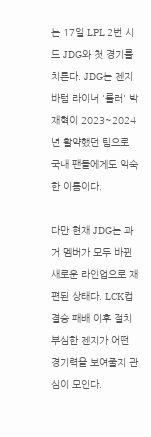는 17일 LPL 2번 시드 JDG와 첫 경기를 치른다. JDG는 젠지 바텀 라이너 '룰러' 박재혁이 2023~2024년 활약했던 팀으로 국내 팬들에게도 익숙한 이름이다.

다만 현재 JDG는 과거 멤버가 모두 바뀐 새로운 라인업으로 재편된 상태다. LCK컵 결승 패배 이후 절치부심한 젠지가 어떤 경기력을 보여줄지 관심이 모인다.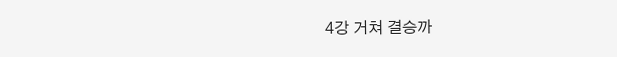4강 거쳐 결승까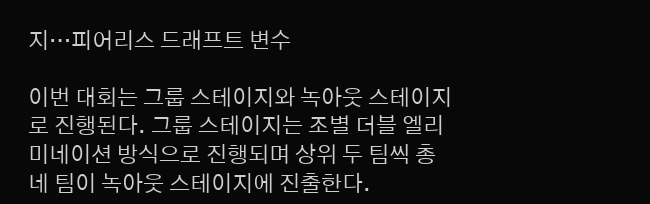지…피어리스 드래프트 변수

이번 대회는 그룹 스테이지와 녹아웃 스테이지로 진행된다. 그룹 스테이지는 조별 더블 엘리미네이션 방식으로 진행되며 상위 두 팀씩 총 네 팀이 녹아웃 스테이지에 진출한다.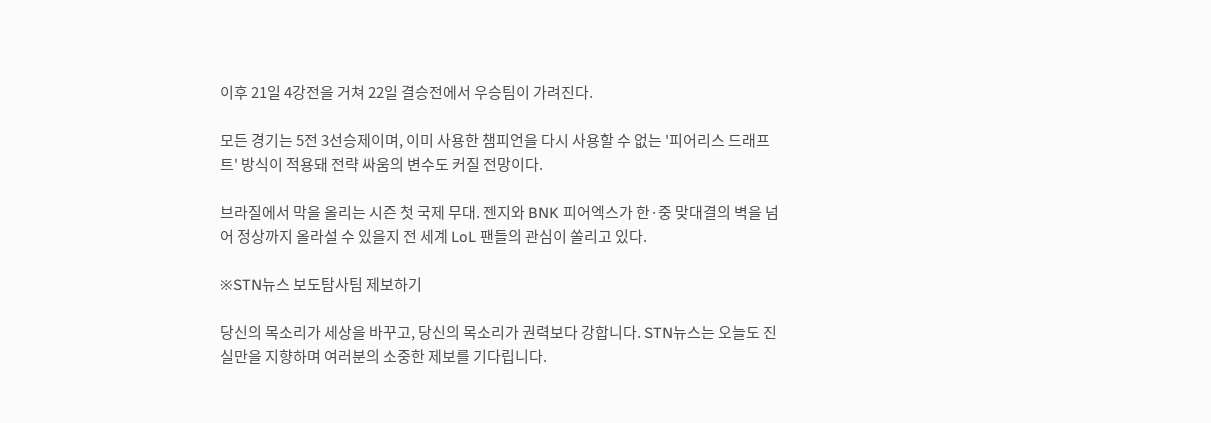이후 21일 4강전을 거쳐 22일 결승전에서 우승팀이 가려진다.

모든 경기는 5전 3선승제이며, 이미 사용한 챔피언을 다시 사용할 수 없는 '피어리스 드래프트' 방식이 적용돼 전략 싸움의 변수도 커질 전망이다.

브라질에서 막을 올리는 시즌 첫 국제 무대. 젠지와 BNK 피어엑스가 한·중 맞대결의 벽을 넘어 정상까지 올라설 수 있을지 전 세계 LoL 팬들의 관심이 쏠리고 있다.

※STN뉴스 보도탐사팀 제보하기

당신의 목소리가 세상을 바꾸고, 당신의 목소리가 권력보다 강합니다. STN뉴스는 오늘도 진실만을 지향하며 여러분의 소중한 제보를 기다립니다.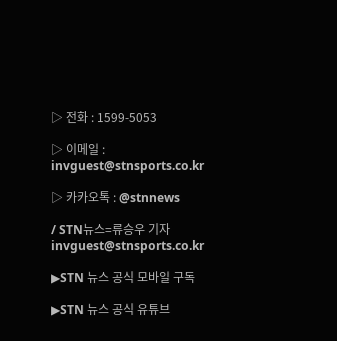▷ 전화 : 1599-5053

▷ 이메일 : invguest@stnsports.co.kr

▷ 카카오톡 : @stnnews

/ STN뉴스=류승우 기자 invguest@stnsports.co.kr

▶STN 뉴스 공식 모바일 구독

▶STN 뉴스 공식 유튜브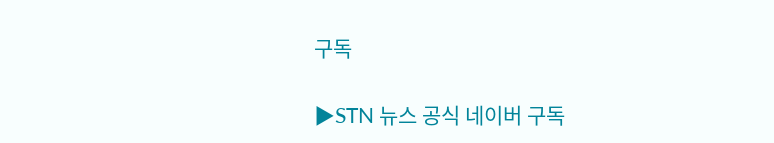구독

▶STN 뉴스 공식 네이버 구독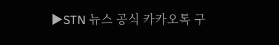▶STN 뉴스 공식 카카오톡 구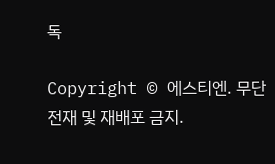독

Copyright © 에스티엔. 무단전재 및 재배포 금지.